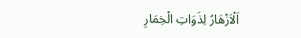اَلْاَزْھَارُ لِذَوَاتِ الْخِمَارِ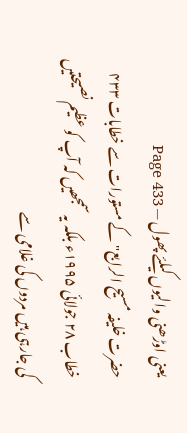یعنی اوڑھنی والیوں کیلئے پھول — Page 433
حضرت خلیفہ مسیح الرابع" کے مستورات سے خطابات ۴۳۳ خطاب ۲۸ جولائی ۱۹۹۵ء بلکہ یہ سمجھیں کہ آپ کو عظیم نصیحتیں کی جارہی ہیں مردوں کی غلامی سے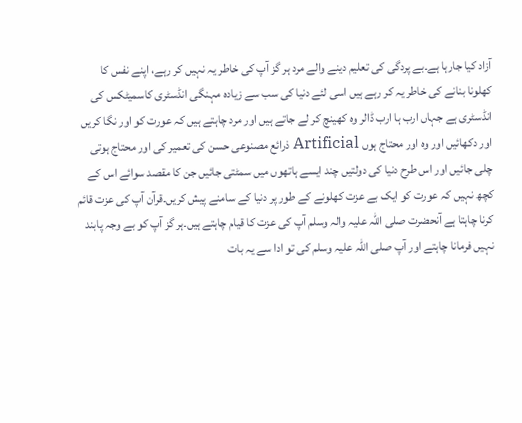آزاد کیا جارہا ہے۔بے پردگی کی تعلیم دینے والے مرد ہر گز آپ کی خاطر یہ نہیں کر رہے، اپنے نفس کا کھلونا بنانے کی خاطر یہ کر رہے ہیں اسی لئے دنیا کی سب سے زیادہ مہنگی انڈسٹری کاسمیٹکس کی انڈسٹری ہے جہاں ارب ہا ارب ڈالر وہ کھینچ کر لے جاتے ہیں اور مرد چاہتے ہیں کہ عورت کو اور نگا کریں اور دکھائیں اور وہ اور محتاج ہوں Artificial ذرائع مصنوعی حسن کی تعمیر کی اور محتاج ہوتی چلی جائیں اور اس طرح دنیا کی دولتیں چند ایسے ہاتھوں میں سمٹتی جائیں جن کا مقصد سوائے اس کے کچھ نہیں کہ عورت کو ایک بے عزت کھلونے کے طور پر دنیا کے سامنے پیش کریں۔قرآن آپ کی عزت قائم کرنا چاہتا ہے آنحضرت صلی اللہ علیہ والہ وسلم آپ کی عزت کا قیام چاہتے ہیں۔ہر گز آپ کو بے وجہ پابند نہیں فرمانا چاہتے اور آپ صلی اللہ علیہ وسلم کی تو ادا سے یہ بات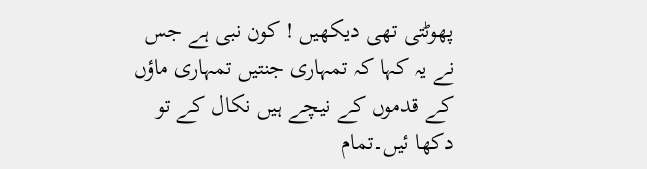پھوٹتی تھی دیکھیں ! کون نبی ہے جس نے یہ کہا کہ تمہاری جنتیں تمہاری ماؤں کے قدموں کے نیچے ہیں نکال کے تو دکھا ئیں۔تمام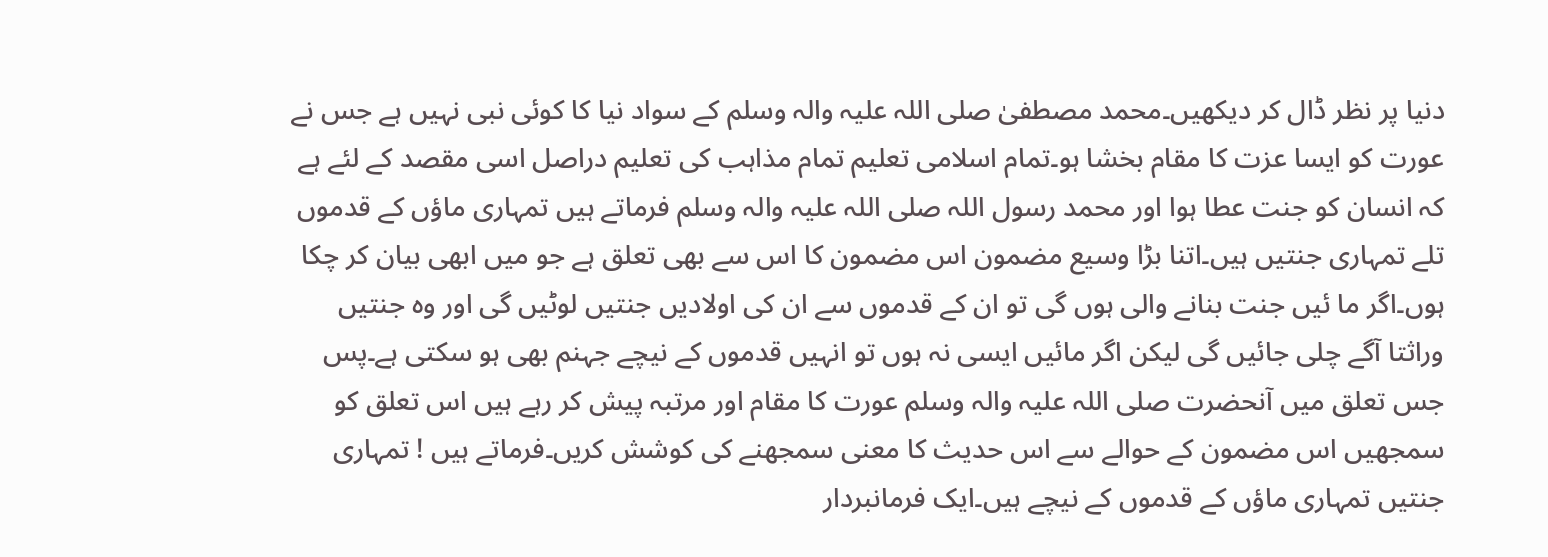دنیا پر نظر ڈال کر دیکھیں۔محمد مصطفیٰ صلی اللہ علیہ والہ وسلم کے سواد نیا کا کوئی نبی نہیں ہے جس نے عورت کو ایسا عزت کا مقام بخشا ہو۔تمام اسلامی تعلیم تمام مذاہب کی تعلیم دراصل اسی مقصد کے لئے ہے کہ انسان کو جنت عطا ہوا اور محمد رسول اللہ صلی اللہ علیہ والہ وسلم فرماتے ہیں تمہاری ماؤں کے قدموں تلے تمہاری جنتیں ہیں۔اتنا بڑا وسیع مضمون اس مضمون کا اس سے بھی تعلق ہے جو میں ابھی بیان کر چکا ہوں۔اگر ما ئیں جنت بنانے والی ہوں گی تو ان کے قدموں سے ان کی اولادیں جنتیں لوٹیں گی اور وہ جنتیں وراثتا آگے چلی جائیں گی لیکن اگر مائیں ایسی نہ ہوں تو انہیں قدموں کے نیچے جہنم بھی ہو سکتی ہے۔پس جس تعلق میں آنحضرت صلی اللہ علیہ والہ وسلم عورت کا مقام اور مرتبہ پیش کر رہے ہیں اس تعلق کو سمجھیں اس مضمون کے حوالے سے اس حدیث کا معنی سمجھنے کی کوشش کریں۔فرماتے ہیں ! تمہاری جنتیں تمہاری ماؤں کے قدموں کے نیچے ہیں۔ایک فرمانبردار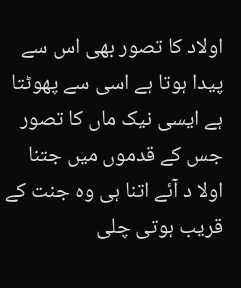اولاد کا تصور بھی اس سے پیدا ہوتا ہے اسی سے پھوٹتا ہے ایسی نیک ماں کا تصور جس کے قدموں میں جتنا اولا د آئے اتنا ہی وہ جنت کے قریب ہوتی چلی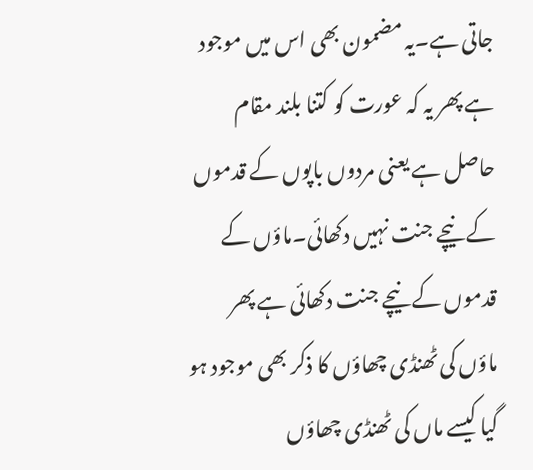جاتی ہے۔یہ مضمون بھی اس میں موجود ہے پھر یہ کہ عورت کو کتنا بلند مقام حاصل ہے یعنی مردوں باپوں کے قدموں کے نیچے جنت نہیں دکھائی۔ماؤں کے قدموں کے نیچے جنت دکھائی ہے پھر ماؤں کی ٹھنڈی چھاؤں کا ذکر بھی موجود ہو گیا کیسے ماں کی ٹھنڈی چھاؤں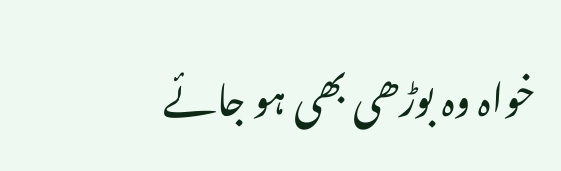خواہ وہ بوڑھی بھی ہو جائے